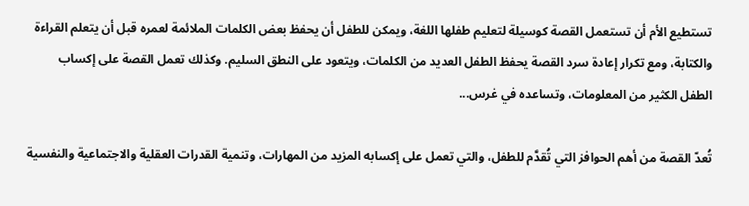تستطيع الأم أن تستعمل القصة كوسيلة لتعليم طفلها اللغة، ويمكن للطفل أن يحفظ بعض الكلمات الملائمة لعمره قبل أن يتعلم القراءة والكتابة، ومع تكرار إعادة سرد القصة يحفظ الطفل العديد من الكلمات، ويتعود على النطق السليم. وكذلك تعمل القصة على إكساب الطفل الكثير من المعلومات، وتساعده في غرس...

تُعدّ القصة من أهم الحوافز التي تُقدَّم للطفل، والتي تعمل على إكسابه المزيد من المهارات، وتنمية القدرات العقلية والاجتماعية والنفسية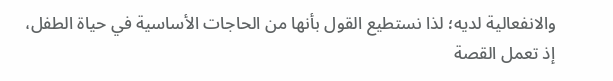والانفعالية لديه؛ لذا نستطيع القول بأنها من الحاجات الأساسية في حياة الطفل، إذ تعمل القصة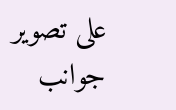على تصوير جوانب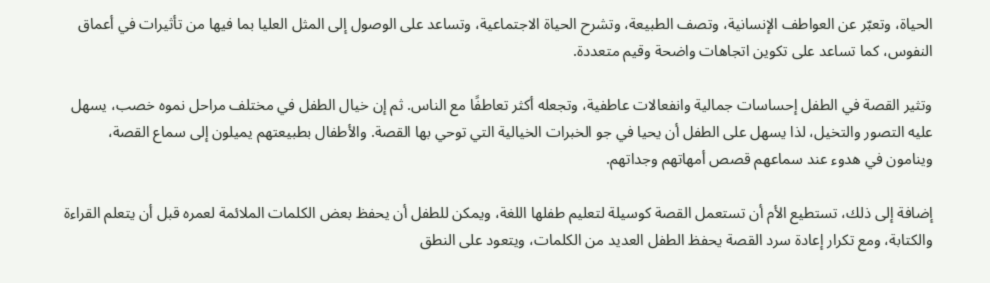الحياة، وتعبّر عن العواطف الإنسانية، وتصف الطبيعة، وتشرح الحياة الاجتماعية، وتساعد على الوصول إلى المثل العليا بما فيها من تأثيرات في أعماق النفوس، كما تساعد على تكوين اتجاهات واضحة وقيم متعددة.

وتثير القصة في الطفل إحساسات جمالية وانفعالات عاطفية، وتجعله أكثر تعاطفًا مع الناس. ثم إن خيال الطفل في مختلف مراحل نموه خصب، يسهل عليه التصور والتخيل، لذا يسهل على الطفل أن يحيا في جو الخبرات الخيالية التي توحي بها القصة. والأطفال بطبيعتهم يميلون إلى سماع القصة، وينامون في هدوء عند سماعهم قصص أمهاتهم وجداتهم.

إضافة إلى ذلك، تستطيع الأم أن تستعمل القصة كوسيلة لتعليم طفلها اللغة، ويمكن للطفل أن يحفظ بعض الكلمات الملائمة لعمره قبل أن يتعلم القراءة والكتابة، ومع تكرار إعادة سرد القصة يحفظ الطفل العديد من الكلمات، ويتعود على النطق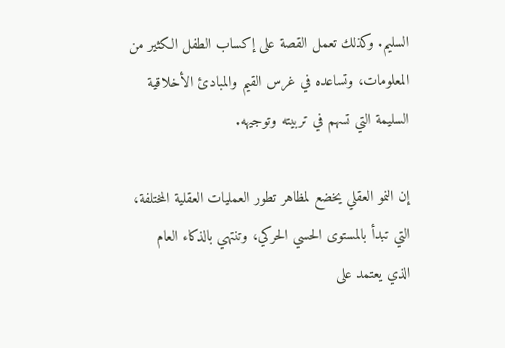السليم. وكذلك تعمل القصة على إكساب الطفل الكثير من المعلومات، وتساعده في غرس القيم والمبادئ الأخلاقية السليمة التي تسهم في تربيته وتوجيهه.

إن النمو العقلي يخضع لمظاهر تطور العمليات العقلية المختلفة، التي تبدأ بالمستوى الحسي الحركي، وتنتهي بالذكاء العام الذي يعتمد على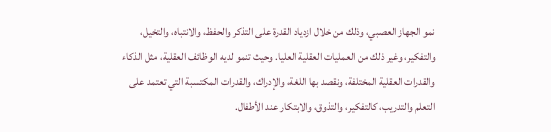نمو الجهاز العصبي، وذلك من خلال ازدياد القدرة على التذكر والحفظ، والانتباه، والتخيل، والتفكير، وغير ذلك من العمليات العقلية العليا. وحيث تنمو لديه الوظائف العقلية، مثل الذكاء والقدرات العقلية المختلفة، ونقصد بها اللغة، والإدراك، والقدرات المكتسبة التي تعتمد على التعلم والتدريب، كالتفكير، والتذوق، والابتكار عند الأطفال.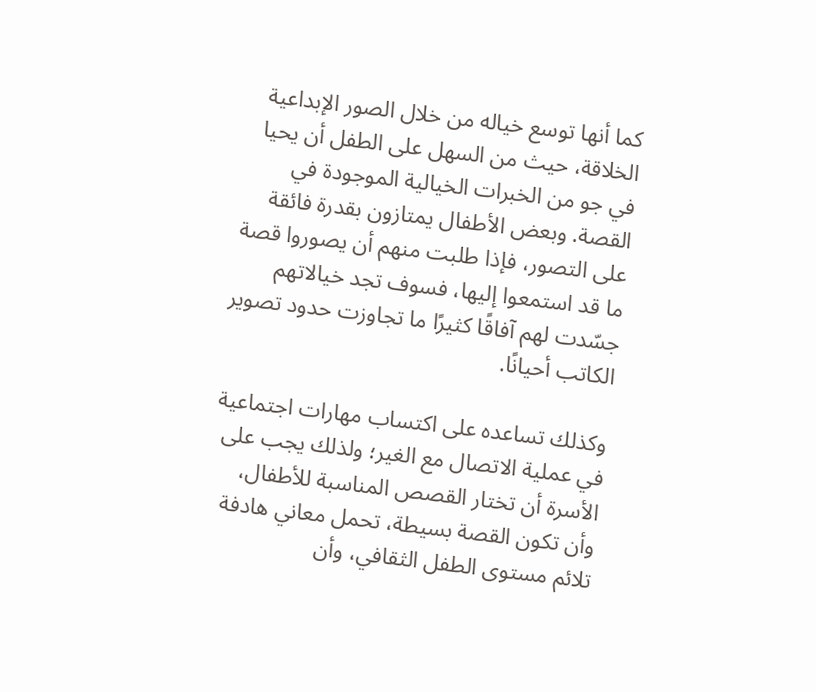كما أنها توسع خياله من خلال الصور الإبداعية الخلاقة، حيث من السهل على الطفل أن يحيا في جو من الخبرات الخيالية الموجودة في القصة. وبعض الأطفال يمتازون بقدرة فائقة على التصور، فإذا طلبت منهم أن يصوروا قصة ما قد استمعوا إليها، فسوف تجد خيالاتهم جسّدت لهم آفاقًا كثيرًا ما تجاوزت حدود تصوير الكاتب أحيانًا.

وكذلك تساعده على اكتساب مهارات اجتماعية في عملية الاتصال مع الغير؛ ولذلك يجب على الأسرة أن تختار القصص المناسبة للأطفال، وأن تكون القصة بسيطة، تحمل معاني هادفة تلائم مستوى الطفل الثقافي، وأن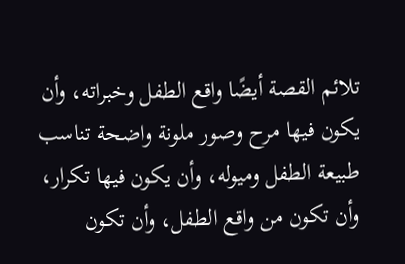تلائم القصة أيضًا واقع الطفل وخبراته، وأن يكون فيها مرح وصور ملونة واضحة تناسب طبيعة الطفل وميوله، وأن يكون فيها تكرار، وأن تكون من واقع الطفل، وأن تكون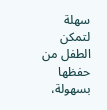سهلة لتمكن الطفل من حفظها بسهولة،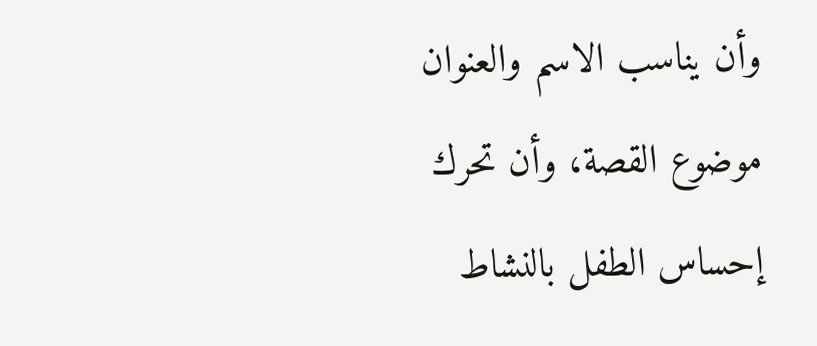وأن يناسب الاسم والعنوان موضوع القصة، وأن تحرك إحساس الطفل بالنشاط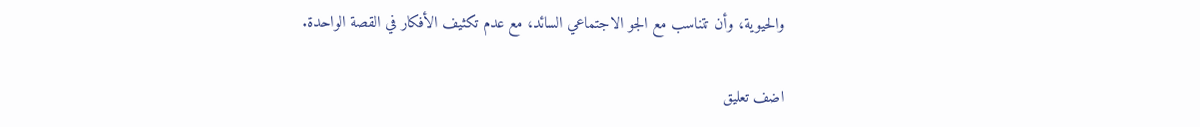والحيوية، وأن تتناسب مع الجو الاجتماعي السائد، مع عدم تكثيف الأفكار في القصة الواحدة.

اضف تعليق